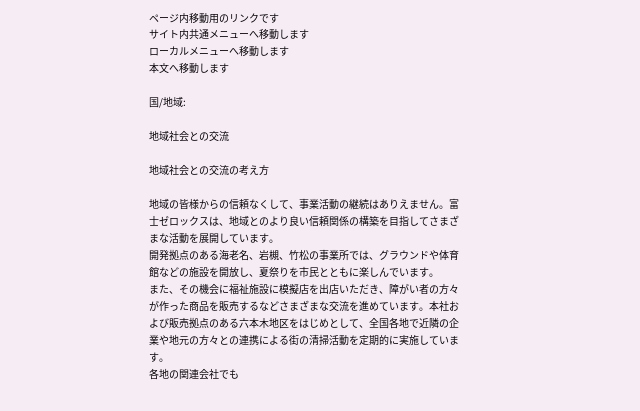ページ内移動用のリンクです
サイト内共通メニューへ移動します
ローカルメニューへ移動します
本文へ移動します

国/地域:

地域社会との交流

地域社会との交流の考え方

地域の皆様からの信頼なくして、事業活動の継続はありえません。富士ゼロックスは、地域とのより良い信頼関係の構築を目指してさまざまな活動を展開しています。
開発拠点のある海老名、岩槻、竹松の事業所では、グラウンドや体育館などの施設を開放し、夏祭りを市民とともに楽しんでいます。
また、その機会に福祉施設に模擬店を出店いただき、障がい者の方々が作った商品を販売するなどさまざまな交流を進めています。本社および販売拠点のある六本木地区をはじめとして、全国各地で近隣の企業や地元の方々との連携による街の清掃活動を定期的に実施しています。
各地の関連会社でも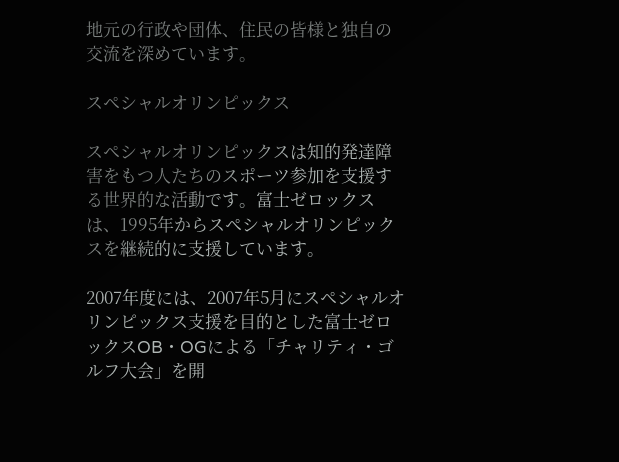地元の行政や団体、住民の皆様と独自の交流を深めています。

スペシャルオリンピックス

スペシャルオリンピックスは知的発達障害をもつ人たちのスポーツ参加を支援する世界的な活動です。富士ゼロックスは、1995年からスペシャルオリンピックスを継続的に支援しています。

2007年度には、2007年5月にスペシャルオリンピックス支援を目的とした富士ゼロックスOB・OGによる「チャリティ・ゴルフ大会」を開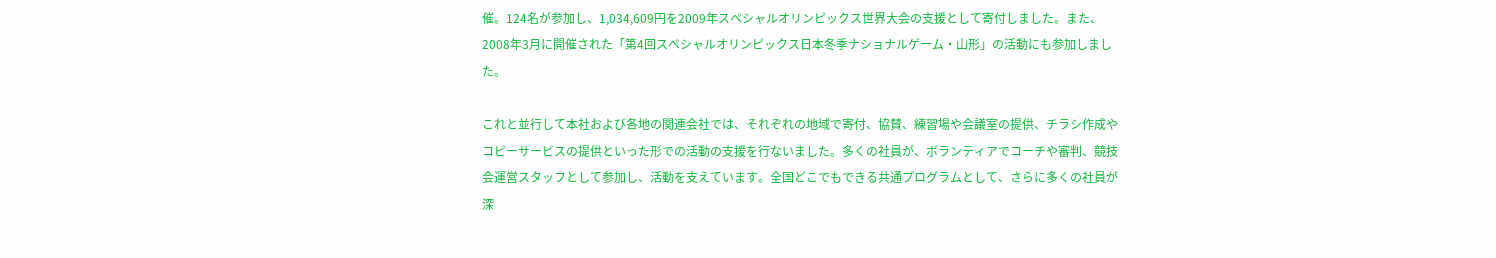催。124名が参加し、1,034,609円を2009年スペシャルオリンピックス世界大会の支援として寄付しました。また、2008年3月に開催された「第4回スペシャルオリンピックス日本冬季ナショナルゲーム・山形」の活動にも参加しました。

これと並行して本社および各地の関連会社では、それぞれの地域で寄付、協賛、練習場や会議室の提供、チラシ作成やコピーサービスの提供といった形での活動の支援を行ないました。多くの社員が、ボランティアでコーチや審判、競技会運営スタッフとして参加し、活動を支えています。全国どこでもできる共通プログラムとして、さらに多くの社員が深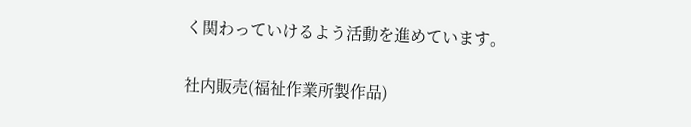く関わっていけるよう活動を進めています。

社内販売(福祉作業所製作品)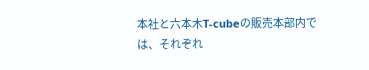本社と六本木T-cubeの販売本部内では、それぞれ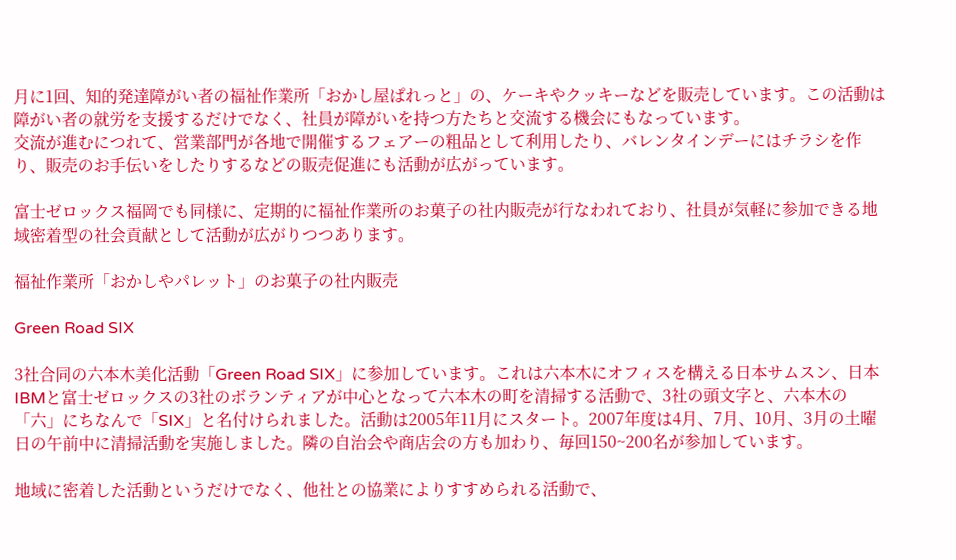月に1回、知的発達障がい者の福祉作業所「おかし屋ぱれっと」の、ケーキやクッキーなどを販売しています。この活動は障がい者の就労を支援するだけでなく、社員が障がいを持つ方たちと交流する機会にもなっています。
交流が進むにつれて、営業部門が各地で開催するフェアーの粗品として利用したり、バレンタインデーにはチラシを作り、販売のお手伝いをしたりするなどの販売促進にも活動が広がっています。

富士ゼロックス福岡でも同様に、定期的に福祉作業所のお菓子の社内販売が行なわれており、社員が気軽に参加できる地域密着型の社会貢献として活動が広がりつつあります。

福祉作業所「おかしやパレット」のお菓子の社内販売

Green Road SIX

3社合同の六本木美化活動「Green Road SIX」に参加しています。これは六本木にオフィスを構える日本サムスン、日本IBMと富士ゼロックスの3社のボランティアが中心となって六本木の町を清掃する活動で、3社の頭文字と、六本木の「六」にちなんで「SIX」と名付けられました。活動は2005年11月にスタート。2007年度は4月、7月、10月、3月の土曜日の午前中に清掃活動を実施しました。隣の自治会や商店会の方も加わり、毎回150~200名が参加しています。

地域に密着した活動というだけでなく、他社との協業によりすすめられる活動で、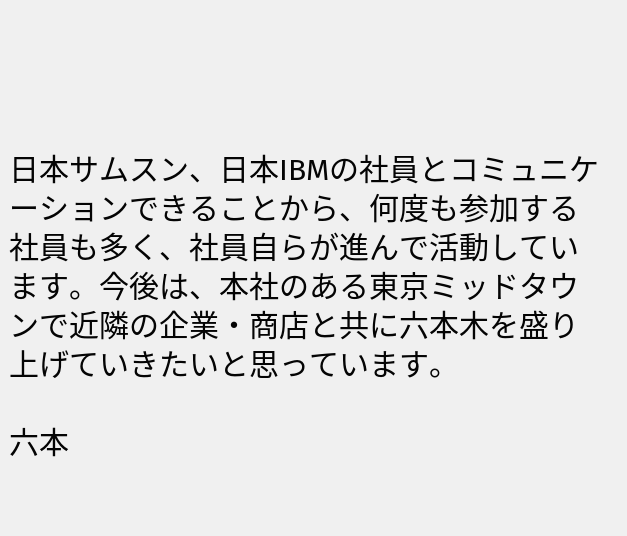日本サムスン、日本IBMの社員とコミュニケーションできることから、何度も参加する社員も多く、社員自らが進んで活動しています。今後は、本社のある東京ミッドタウンで近隣の企業・商店と共に六本木を盛り上げていきたいと思っています。

六本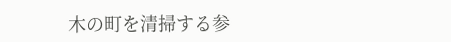木の町を清掃する参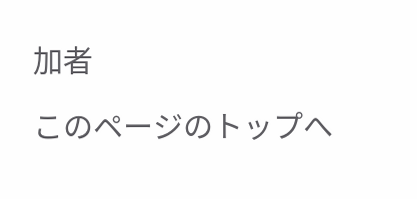加者

このページのトップへ